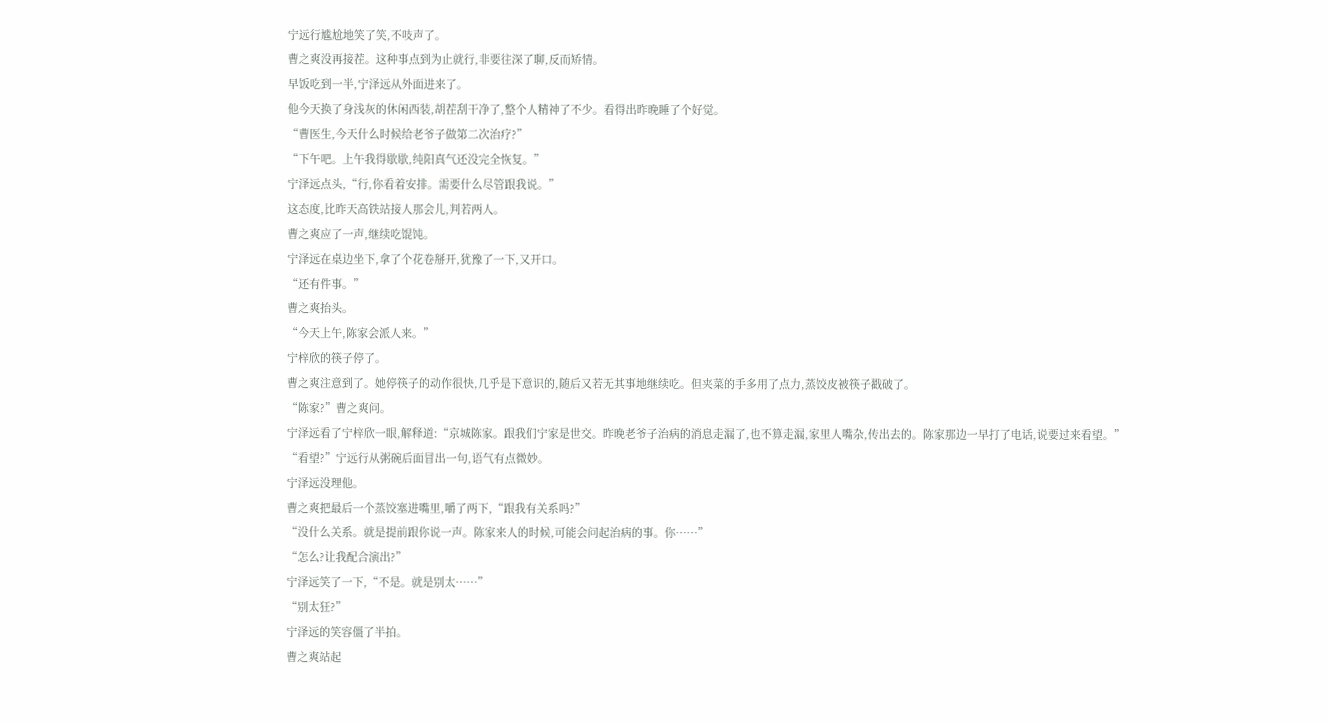宁远行尴尬地笑了笑,不吱声了。
曹之爽没再接茬。这种事点到为止就行,非要往深了聊,反而矫情。
早饭吃到一半,宁泽远从外面进来了。
他今天换了身浅灰的休闲西装,胡茬刮干净了,整个人精神了不少。看得出昨晚睡了个好觉。
“曹医生,今天什么时候给老爷子做第二次治疗?”
“下午吧。上午我得歇歇,纯阳真气还没完全恢复。”
宁泽远点头,“行,你看着安排。需要什么尽管跟我说。”
这态度,比昨天高铁站接人那会儿,判若两人。
曹之爽应了一声,继续吃馄饨。
宁泽远在桌边坐下,拿了个花卷掰开,犹豫了一下,又开口。
“还有件事。”
曹之爽抬头。
“今天上午,陈家会派人来。”
宁梓欣的筷子停了。
曹之爽注意到了。她停筷子的动作很快,几乎是下意识的,随后又若无其事地继续吃。但夹菜的手多用了点力,蒸饺皮被筷子戳破了。
“陈家?”曹之爽问。
宁泽远看了宁梓欣一眼,解释道:“京城陈家。跟我们宁家是世交。昨晚老爷子治病的消息走漏了,也不算走漏,家里人嘴杂,传出去的。陈家那边一早打了电话,说要过来看望。”
“看望?”宁远行从粥碗后面冒出一句,语气有点微妙。
宁泽远没理他。
曹之爽把最后一个蒸饺塞进嘴里,嚼了两下,“跟我有关系吗?”
“没什么关系。就是提前跟你说一声。陈家来人的时候,可能会问起治病的事。你……”
“怎么?让我配合演出?”
宁泽远笑了一下,“不是。就是别太……”
“别太狂?”
宁泽远的笑容僵了半拍。
曹之爽站起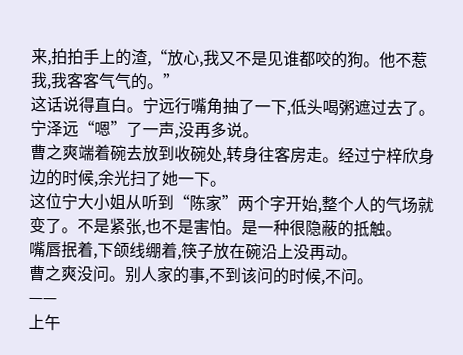来,拍拍手上的渣,“放心,我又不是见谁都咬的狗。他不惹我,我客客气气的。”
这话说得直白。宁远行嘴角抽了一下,低头喝粥遮过去了。
宁泽远“嗯”了一声,没再多说。
曹之爽端着碗去放到收碗处,转身往客房走。经过宁梓欣身边的时候,余光扫了她一下。
这位宁大小姐从听到“陈家”两个字开始,整个人的气场就变了。不是紧张,也不是害怕。是一种很隐蔽的抵触。
嘴唇抿着,下颌线绷着,筷子放在碗沿上没再动。
曹之爽没问。别人家的事,不到该问的时候,不问。
——
上午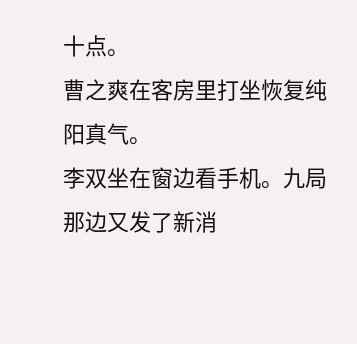十点。
曹之爽在客房里打坐恢复纯阳真气。
李双坐在窗边看手机。九局那边又发了新消